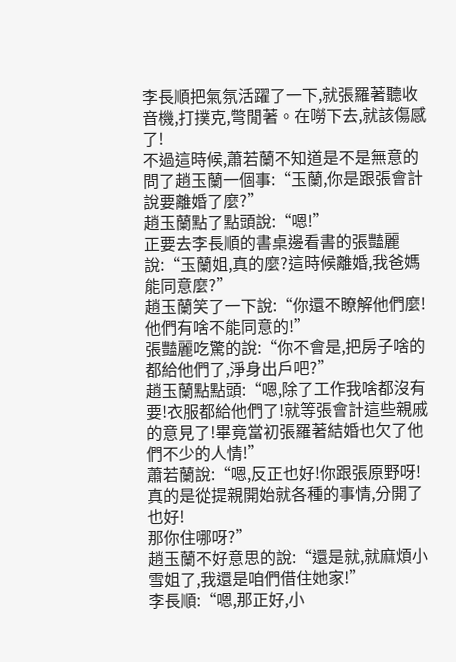李長順把氣氛活躍了一下,就張羅著聽收音機,打撲克,彆閒著。在嘮下去,就該傷感了!
不過這時候,蕭若蘭不知道是不是無意的問了趙玉蘭一個事:“玉蘭,你是跟張會計說要離婚了麼?”
趙玉蘭點了點頭說:“嗯!”
正要去李長順的書桌邊看書的張豔麗說:“玉蘭姐,真的麼?這時候離婚,我爸媽能同意麼?”
趙玉蘭笑了一下說:“你還不瞭解他們麼!他們有啥不能同意的!”
張豔麗吃驚的說:“你不會是,把房子啥的都給他們了,淨身出戶吧?”
趙玉蘭點點頭:“嗯,除了工作我啥都沒有要!衣服都給他們了!就等張會計這些親戚的意見了!畢竟當初張羅著結婚也欠了他們不少的人情!”
蕭若蘭說:“嗯,反正也好!你跟張原野呀!真的是從提親開始就各種的事情,分開了也好!
那你住哪呀?”
趙玉蘭不好意思的說:“還是就,就麻煩小雪姐了,我還是咱們借住她家!”
李長順:“嗯,那正好,小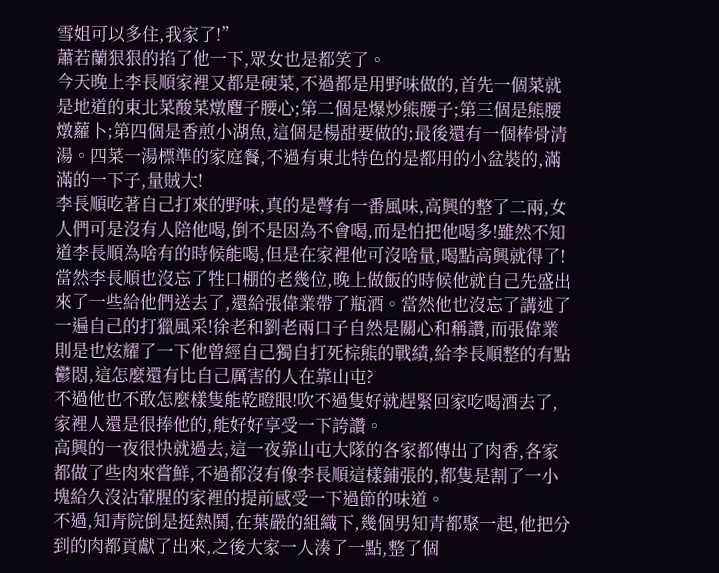雪姐可以多住,我家了!”
蕭若蘭狠狠的掐了他一下,眾女也是都笑了。
今天晚上李長順家裡又都是硬菜,不過都是用野味做的,首先一個菜就是地道的東北菜酸菜燉麅子腰心;第二個是爆炒熊腰子;第三個是熊腰燉蘿卜;第四個是香煎小湖魚,這個是楊甜要做的;最後還有一個棒骨清湯。四菜一湯標準的家庭餐,不過有東北特色的是都用的小盆裝的,滿滿的一下子,量賊大!
李長順吃著自己打來的野味,真的是彆有一番風味,高興的整了二兩,女人們可是沒有人陪他喝,倒不是因為不會喝,而是怕把他喝多!雖然不知道李長順為啥有的時候能喝,但是在家裡他可沒啥量,喝點高興就得了!
當然李長順也沒忘了牲口棚的老幾位,晚上做飯的時候他就自己先盛出來了一些給他們送去了,還給張偉業帶了瓶酒。當然他也沒忘了講述了一遍自己的打獵風采!徐老和劉老兩口子自然是關心和稱讚,而張偉業則是也炫耀了一下他曾經自己獨自打死棕熊的戰績,給李長順整的有點鬱悶,這怎麼還有比自己厲害的人在靠山屯?
不過他也不敢怎麼樣隻能乾瞪眼!吹不過隻好就趕緊回家吃喝酒去了,家裡人還是很捧他的,能好好享受一下誇讚。
高興的一夜很快就過去,這一夜靠山屯大隊的各家都傳出了肉香,各家都做了些肉來嘗鮮,不過都沒有像李長順這樣鋪張的,都隻是割了一小塊給久沒沾葷腥的家裡的提前感受一下過節的味道。
不過,知青院倒是挺熱鬨,在葉嚴的組織下,幾個男知青都聚一起,他把分到的肉都貢獻了出來,之後大家一人湊了一點,整了個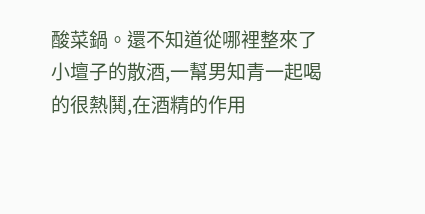酸菜鍋。還不知道從哪裡整來了小壇子的散酒,一幫男知青一起喝的很熱鬨,在酒精的作用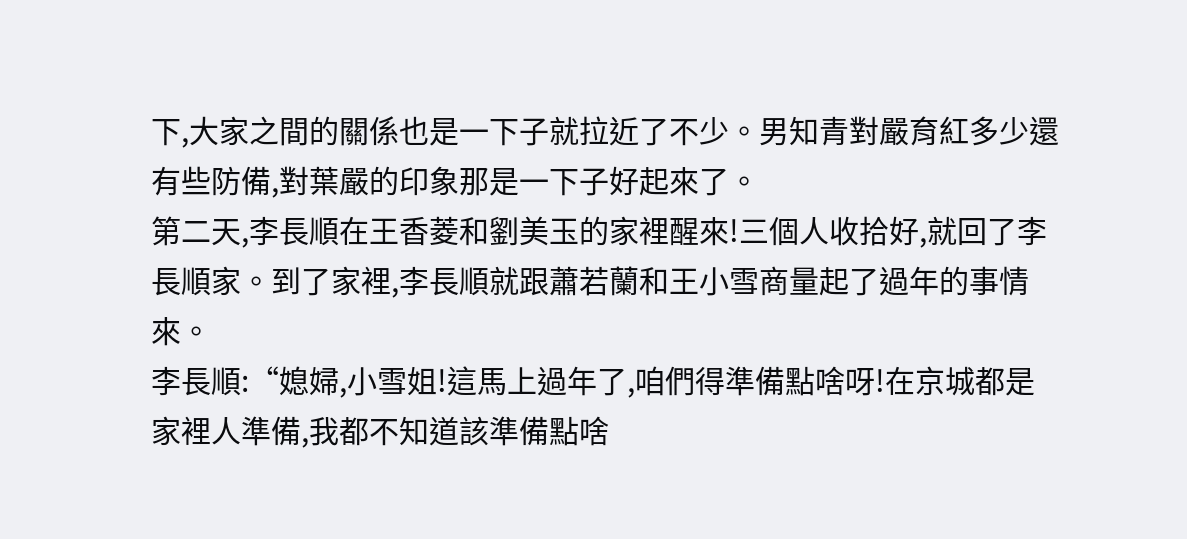下,大家之間的關係也是一下子就拉近了不少。男知青對嚴育紅多少還有些防備,對葉嚴的印象那是一下子好起來了。
第二天,李長順在王香菱和劉美玉的家裡醒來!三個人收拾好,就回了李長順家。到了家裡,李長順就跟蕭若蘭和王小雪商量起了過年的事情來。
李長順:“媳婦,小雪姐!這馬上過年了,咱們得準備點啥呀!在京城都是家裡人準備,我都不知道該準備點啥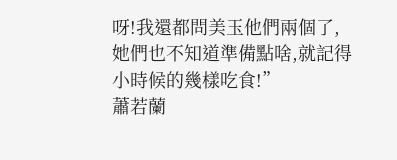呀!我還都問美玉他們兩個了,她們也不知道準備點啥,就記得小時候的幾樣吃食!”
蕭若蘭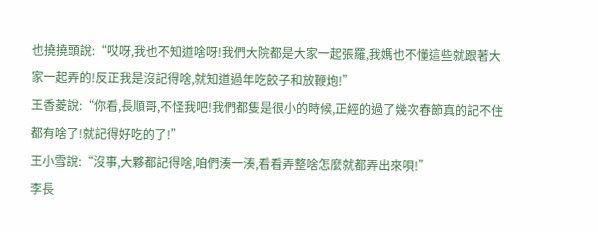也撓撓頭說:“哎呀,我也不知道啥呀!我們大院都是大家一起張羅,我媽也不懂這些就跟著大家一起弄的!反正我是沒記得啥,就知道過年吃餃子和放鞭炮!”
王香菱說:“你看,長順哥,不怪我吧!我們都隻是很小的時候,正經的過了幾次春節真的記不住都有啥了!就記得好吃的了!”
王小雪說:“沒事,大夥都記得啥,咱們湊一湊,看看弄整啥怎麼就都弄出來唄!”
李長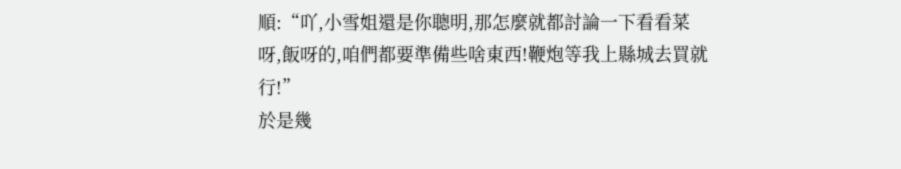順:“吖,小雪姐還是你聰明,那怎麼就都討論一下看看菜呀,飯呀的,咱們都要準備些啥東西!鞭炮等我上縣城去買就行!”
於是幾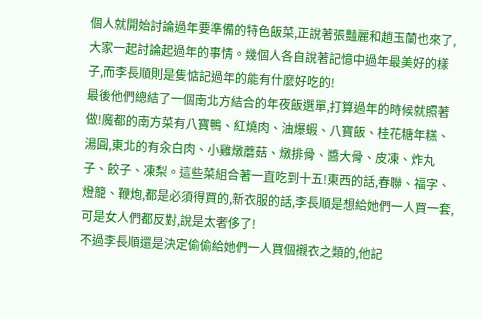個人就開始討論過年要準備的特色飯菜,正說著張豔麗和趙玉蘭也來了,大家一起討論起過年的事情。幾個人各自說著記憶中過年最美好的樣子,而李長順則是隻惦記過年的能有什麼好吃的!
最後他們總結了一個南北方結合的年夜飯選單,打算過年的時候就照著做!魔都的南方菜有八寶鴨、紅燒肉、油爆蝦、八寶飯、桂花糖年糕、湯圓,東北的有汆白肉、小雞燉蘑菇、燉排骨、醬大骨、皮凍、炸丸子、餃子、凍梨。這些菜組合著一直吃到十五!東西的話,春聯、福字、燈籠、鞭炮,都是必須得買的,新衣服的話,李長順是想給她們一人買一套,可是女人們都反對,說是太奢侈了!
不過李長順還是決定偷偷給她們一人買個襯衣之類的,他記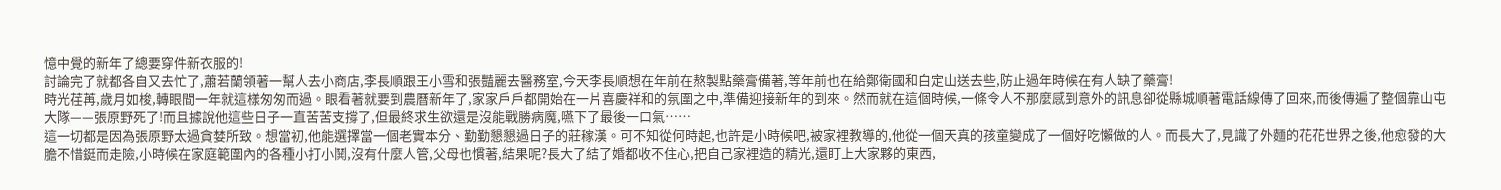憶中覺的新年了總要穿件新衣服的!
討論完了就都各自又去忙了,蕭若蘭領著一幫人去小商店,李長順跟王小雪和張豔麗去醫務室,今天李長順想在年前在熬製點藥膏備著,等年前也在給鄭衛國和白定山送去些,防止過年時候在有人缺了藥膏!
時光荏苒,歲月如梭,轉眼間一年就這樣匆匆而過。眼看著就要到農曆新年了,家家戶戶都開始在一片喜慶祥和的氛圍之中,準備迎接新年的到來。然而就在這個時候,一條令人不那麼感到意外的訊息卻從縣城順著電話線傳了回來,而後傳遍了整個靠山屯大隊——張原野死了!而且據說他這些日子一直苦苦支撐了,但最終求生欲還是沒能戰勝病魔,嚥下了最後一口氣……
這一切都是因為張原野太過貪婪所致。想當初,他能選擇當一個老實本分、勤勤懇懇過日子的莊稼漢。可不知從何時起,也許是小時候吧,被家裡教導的,他從一個天真的孩童變成了一個好吃懶做的人。而長大了,見識了外麵的花花世界之後,他愈發的大膽不惜鋌而走險,小時候在家庭範圍內的各種小打小鬨,沒有什麼人管,父母也慣著,結果呢?長大了結了婚都收不住心,把自己家裡造的精光,還盯上大家夥的東西,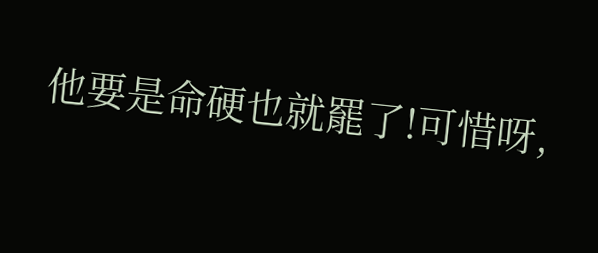他要是命硬也就罷了!可惜呀,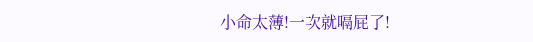小命太薄!一次就嗝屁了!